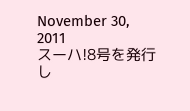November 30, 2011
スーハ!8号を発行し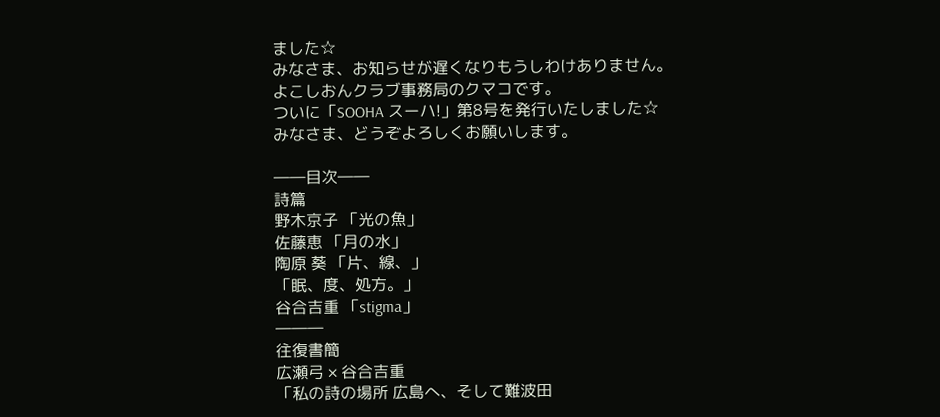ました☆
みなさま、お知らせが遅くなりもうしわけありません。
よこしおんクラブ事務局のクマコです。
ついに「SOOHA スーハ!」第8号を発行いたしました☆
みなさま、どうぞよろしくお願いします。

――目次――
詩篇
野木京子 「光の魚」
佐藤恵 「月の水」
陶原 葵 「片、線、」
「眠、度、処方。」
谷合吉重 「stigma」
―――
往復書簡
広瀬弓 × 谷合吉重
「私の詩の場所 広島へ、そして難波田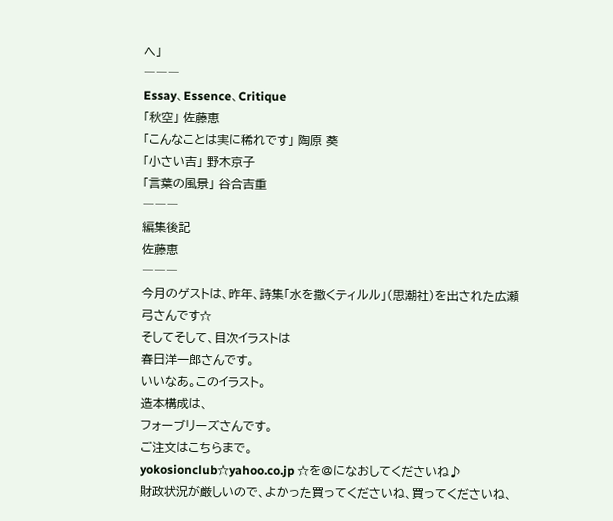へ」
―――
Essay、Essence、Critique
「秋空」 佐藤恵
「こんなことは実に稀れです」 陶原 葵
「小さい吉」 野木京子
「言葉の風景」 谷合吉重
―――
編集後記
佐藤恵
―――
今月のゲストは、昨年、詩集「水を撒くティルル」(思潮社)を出された広瀬弓さんです☆
そしてそして、目次イラストは
春日洋一郎さんです。
いいなあ。このイラスト。
造本構成は、
フォーブリーズさんです。
ご注文はこちらまで。
yokosionclub☆yahoo.co.jp ☆を@になおしてくださいね♪
財政状況が厳しいので、よかった買ってくださいね、買ってくださいね、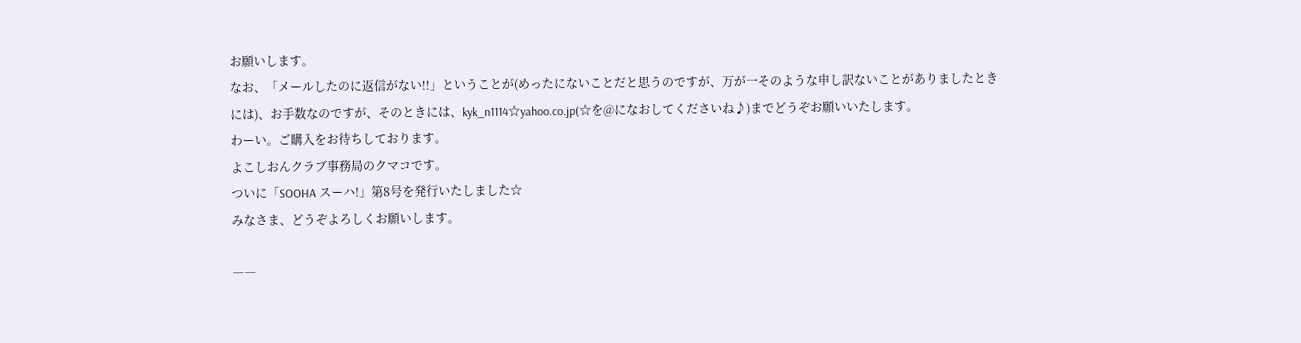お願いします。
なお、「メールしたのに返信がない!!」ということが(めったにないことだと思うのですが、万が一そのような申し訳ないことがありましたときには)、お手数なのですが、そのときには、kyk_n1114☆yahoo.co.jp(☆を@になおしてくださいね♪)までどうぞお願いいたします。
わーい。ご購入をお待ちしております。
よこしおんクラブ事務局のクマコです。
ついに「SOOHA スーハ!」第8号を発行いたしました☆
みなさま、どうぞよろしくお願いします。

――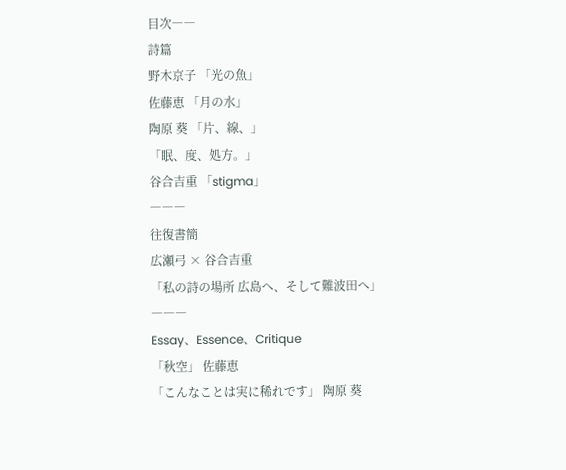目次――
詩篇
野木京子 「光の魚」
佐藤恵 「月の水」
陶原 葵 「片、線、」
「眠、度、処方。」
谷合吉重 「stigma」
―――
往復書簡
広瀬弓 × 谷合吉重
「私の詩の場所 広島へ、そして難波田へ」
―――
Essay、Essence、Critique
「秋空」 佐藤恵
「こんなことは実に稀れです」 陶原 葵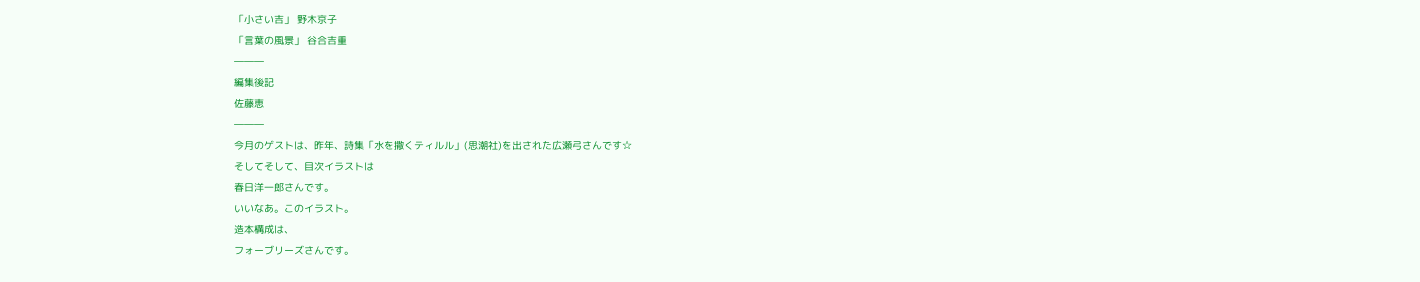「小さい吉」 野木京子
「言葉の風景」 谷合吉重
―――
編集後記
佐藤恵
―――
今月のゲストは、昨年、詩集「水を撒くティルル」(思潮社)を出された広瀬弓さんです☆
そしてそして、目次イラストは
春日洋一郎さんです。
いいなあ。このイラスト。
造本構成は、
フォーブリーズさんです。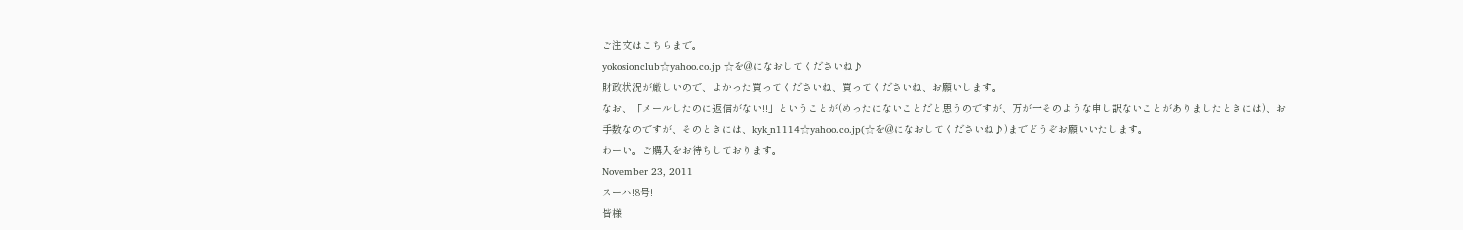ご注文はこちらまで。
yokosionclub☆yahoo.co.jp ☆を@になおしてくださいね♪
財政状況が厳しいので、よかった買ってくださいね、買ってくださいね、お願いします。
なお、「メールしたのに返信がない!!」ということが(めったにないことだと思うのですが、万が一そのような申し訳ないことがありましたときには)、お手数なのですが、そのときには、kyk_n1114☆yahoo.co.jp(☆を@になおしてくださいね♪)までどうぞお願いいたします。
わーい。ご購入をお待ちしております。
November 23, 2011
スーハ!8号!
皆様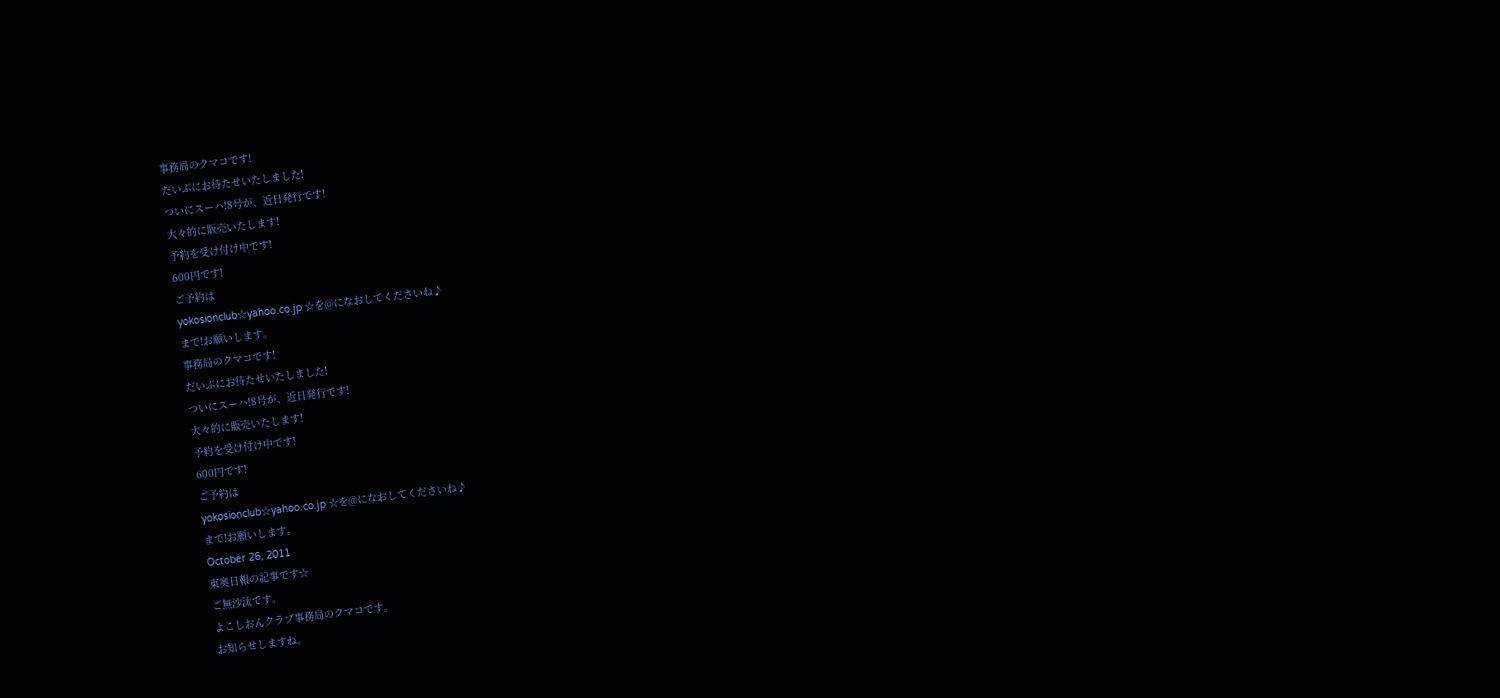事務局のクマコです!
だいぶにお待たせいたしました!
ついにスーハ!8号が、近日発行です!
大々的に販売いたします!
予約を受け付け中です!
600円です!
ご予約は
yokosionclub☆yahoo.co.jp ☆を@になおしてくださいね♪
まで!お願いします。
事務局のクマコです!
だいぶにお待たせいたしました!
ついにスーハ!8号が、近日発行です!
大々的に販売いたします!
予約を受け付け中です!
600円です!
ご予約は
yokosionclub☆yahoo.co.jp ☆を@になおしてくださいね♪
まで!お願いします。
October 26, 2011
東奥日報の記事です☆
ご無沙汰です。
よこしおんクラブ事務局のクマコです。
お知らせしますね。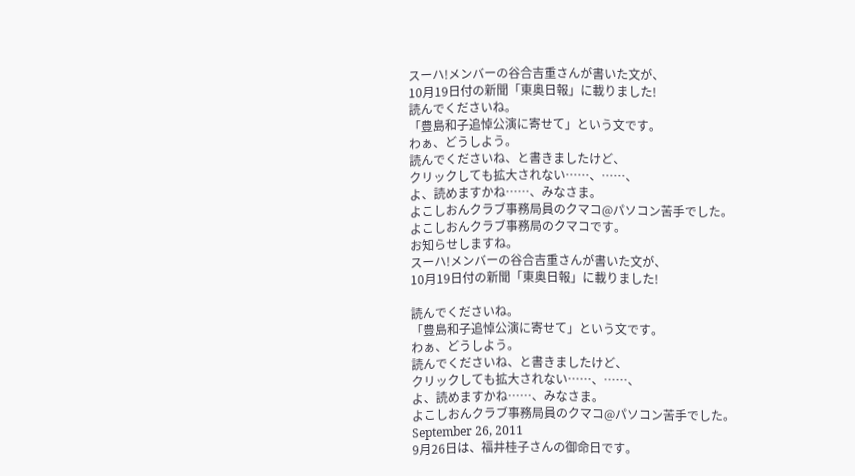スーハ!メンバーの谷合吉重さんが書いた文が、
10月19日付の新聞「東奥日報」に載りました!
読んでくださいね。
「豊島和子追悼公演に寄せて」という文です。
わぁ、どうしよう。
読んでくださいね、と書きましたけど、
クリックしても拡大されない……、……、
よ、読めますかね……、みなさま。
よこしおんクラブ事務局員のクマコ@パソコン苦手でした。
よこしおんクラブ事務局のクマコです。
お知らせしますね。
スーハ!メンバーの谷合吉重さんが書いた文が、
10月19日付の新聞「東奥日報」に載りました!

読んでくださいね。
「豊島和子追悼公演に寄せて」という文です。
わぁ、どうしよう。
読んでくださいね、と書きましたけど、
クリックしても拡大されない……、……、
よ、読めますかね……、みなさま。
よこしおんクラブ事務局員のクマコ@パソコン苦手でした。
September 26, 2011
9月26日は、福井桂子さんの御命日です。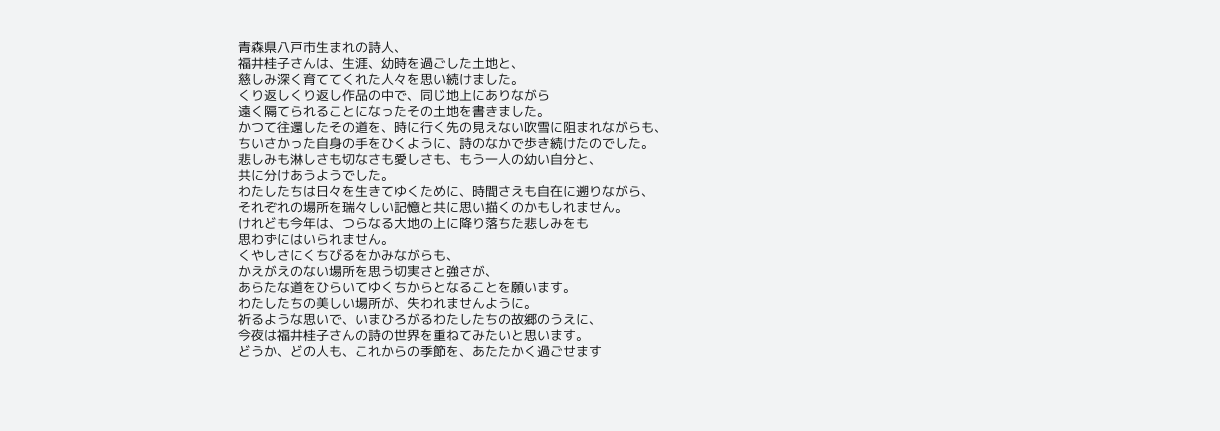青森県八戸市生まれの詩人、
福井桂子さんは、生涯、幼時を過ごした土地と、
慈しみ深く育ててくれた人々を思い続けました。
くり返しくり返し作品の中で、同じ地上にありながら
遠く隔てられることになったその土地を書きました。
かつて往還したその道を、時に行く先の見えない吹雪に阻まれながらも、
ちいさかった自身の手をひくように、詩のなかで歩き続けたのでした。
悲しみも淋しさも切なさも愛しさも、もう一人の幼い自分と、
共に分けあうようでした。
わたしたちは日々を生きてゆくために、時間さえも自在に遡りながら、
それぞれの場所を瑞々しい記憶と共に思い描くのかもしれません。
けれども今年は、つらなる大地の上に降り落ちた悲しみをも
思わずにはいられません。
くやしさにくちびるをかみながらも、
かえがえのない場所を思う切実さと強さが、
あらたな道をひらいてゆくちからとなることを願います。
わたしたちの美しい場所が、失われませんように。
祈るような思いで、いまひろがるわたしたちの故郷のうえに、
今夜は福井桂子さんの詩の世界を重ねてみたいと思います。
どうか、どの人も、これからの季節を、あたたかく過ごせます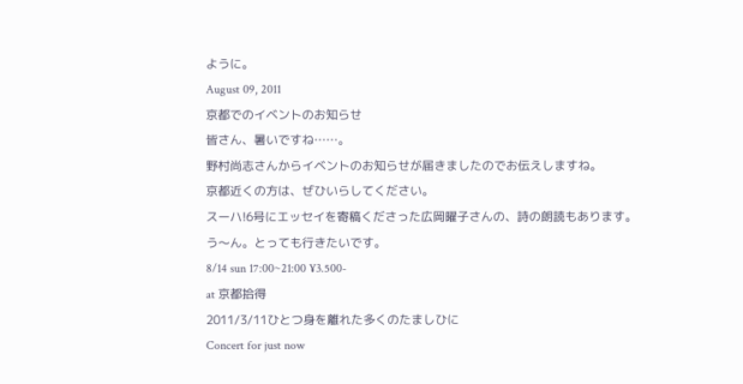ように。
August 09, 2011
京都でのイベントのお知らせ
皆さん、暑いですね……。
野村尚志さんからイベントのお知らせが届きましたのでお伝えしますね。
京都近くの方は、ぜひいらしてください。
スーハ!6号にエッセイを寄稿くださった広岡曜子さんの、詩の朗読もあります。
う〜ん。とっても行きたいです。
8/14 sun 17:00~21:00 ¥3.500-
at 京都拾得
2011/3/11ひとつ身を離れた多くのたましひに
Concert for just now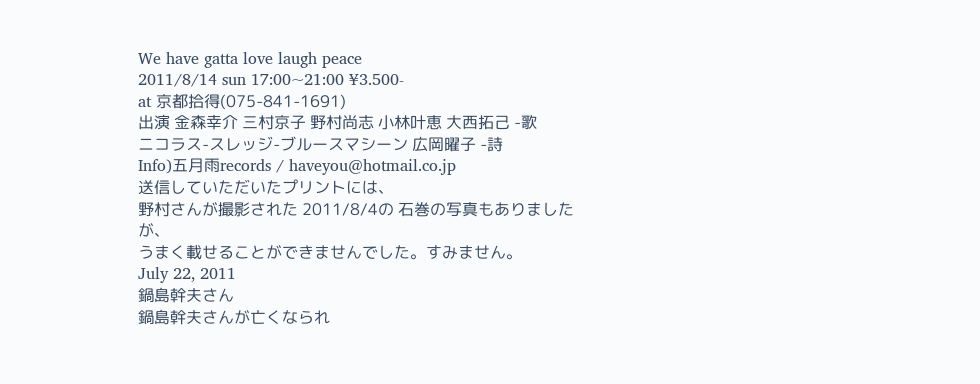We have gatta love laugh peace
2011/8/14 sun 17:00~21:00 ¥3.500-
at 京都拾得(075-841-1691)
出演 金森幸介 三村京子 野村尚志 小林叶恵 大西拓己 -歌
ニコラス-スレッジ-ブルースマシーン 広岡曜子 -詩
Info)五月雨records / haveyou@hotmail.co.jp
送信していただいたプリントには、
野村さんが撮影された 2011/8/4の 石巻の写真もありましたが、
うまく載せることができませんでした。すみません。
July 22, 2011
鍋島幹夫さん
鍋島幹夫さんが亡くなられ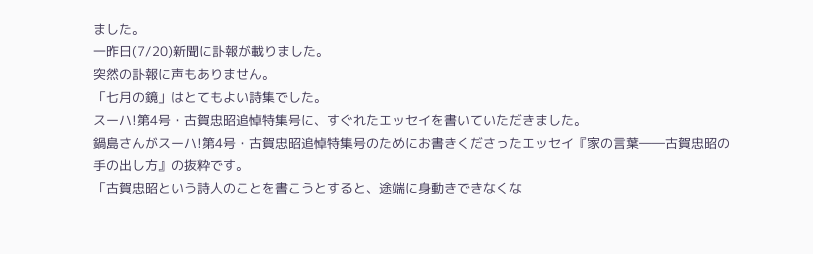ました。
一昨日(7/20)新聞に訃報が載りました。
突然の訃報に声もありません。
「七月の鏡」はとてもよい詩集でした。
スーハ!第4号・古賀忠昭追悼特集号に、すぐれたエッセイを書いていただきました。
鍋島さんがスーハ!第4号・古賀忠昭追悼特集号のためにお書きくださったエッセイ『家の言葉――古賀忠昭の手の出し方』の抜粋です。
「古賀忠昭という詩人のことを書こうとすると、途端に身動きできなくな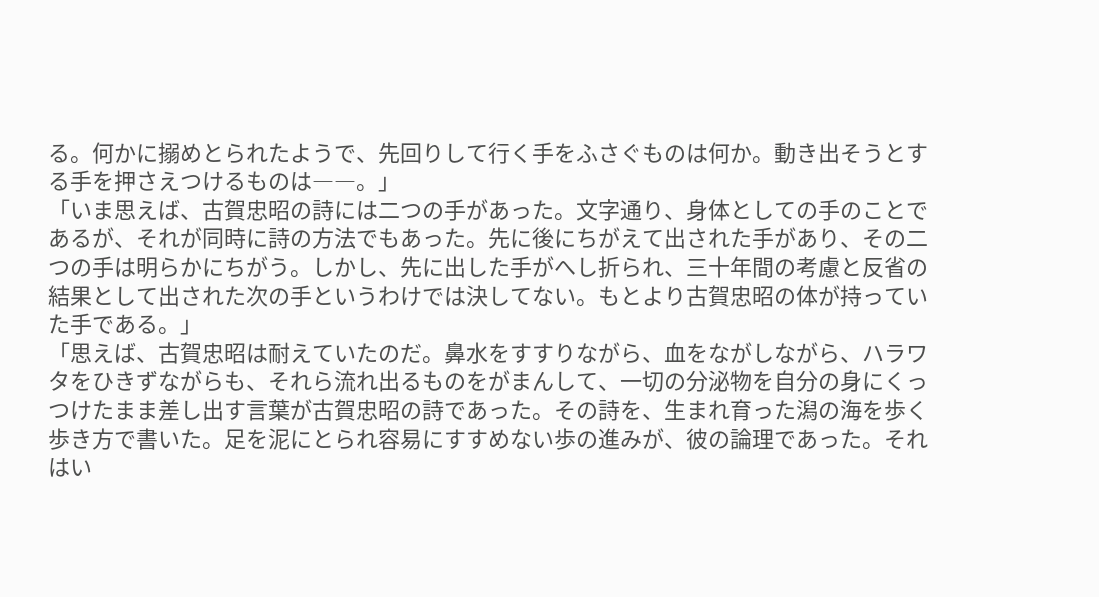る。何かに搦めとられたようで、先回りして行く手をふさぐものは何か。動き出そうとする手を押さえつけるものは――。」
「いま思えば、古賀忠昭の詩には二つの手があった。文字通り、身体としての手のことであるが、それが同時に詩の方法でもあった。先に後にちがえて出された手があり、その二つの手は明らかにちがう。しかし、先に出した手がへし折られ、三十年間の考慮と反省の結果として出された次の手というわけでは決してない。もとより古賀忠昭の体が持っていた手である。」
「思えば、古賀忠昭は耐えていたのだ。鼻水をすすりながら、血をながしながら、ハラワタをひきずながらも、それら流れ出るものをがまんして、一切の分泌物を自分の身にくっつけたまま差し出す言葉が古賀忠昭の詩であった。その詩を、生まれ育った潟の海を歩く歩き方で書いた。足を泥にとられ容易にすすめない歩の進みが、彼の論理であった。それはい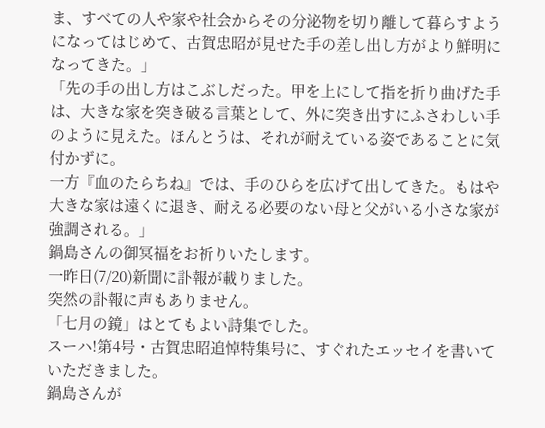ま、すべての人や家や社会からその分泌物を切り離して暮らすようになってはじめて、古賀忠昭が見せた手の差し出し方がより鮮明になってきた。」
「先の手の出し方はこぶしだった。甲を上にして指を折り曲げた手は、大きな家を突き破る言葉として、外に突き出すにふさわしい手のように見えた。ほんとうは、それが耐えている姿であることに気付かずに。
一方『血のたらちね』では、手のひらを広げて出してきた。もはや大きな家は遠くに退き、耐える必要のない母と父がいる小さな家が強調される。」
鍋島さんの御冥福をお祈りいたします。
一昨日(7/20)新聞に訃報が載りました。
突然の訃報に声もありません。
「七月の鏡」はとてもよい詩集でした。
スーハ!第4号・古賀忠昭追悼特集号に、すぐれたエッセイを書いていただきました。
鍋島さんが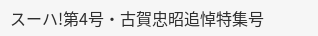スーハ!第4号・古賀忠昭追悼特集号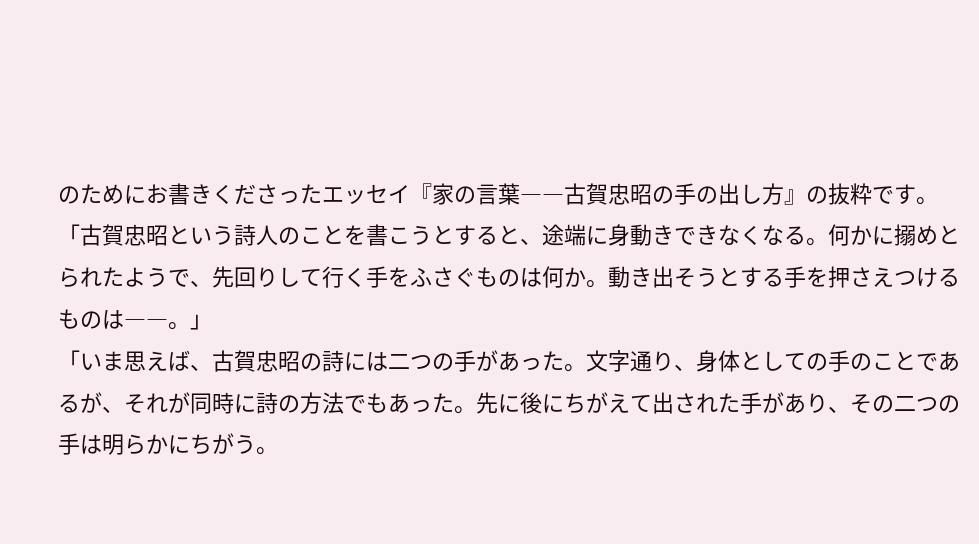のためにお書きくださったエッセイ『家の言葉――古賀忠昭の手の出し方』の抜粋です。
「古賀忠昭という詩人のことを書こうとすると、途端に身動きできなくなる。何かに搦めとられたようで、先回りして行く手をふさぐものは何か。動き出そうとする手を押さえつけるものは――。」
「いま思えば、古賀忠昭の詩には二つの手があった。文字通り、身体としての手のことであるが、それが同時に詩の方法でもあった。先に後にちがえて出された手があり、その二つの手は明らかにちがう。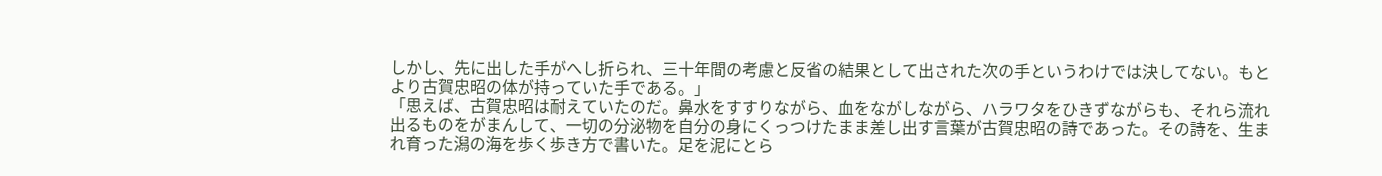しかし、先に出した手がへし折られ、三十年間の考慮と反省の結果として出された次の手というわけでは決してない。もとより古賀忠昭の体が持っていた手である。」
「思えば、古賀忠昭は耐えていたのだ。鼻水をすすりながら、血をながしながら、ハラワタをひきずながらも、それら流れ出るものをがまんして、一切の分泌物を自分の身にくっつけたまま差し出す言葉が古賀忠昭の詩であった。その詩を、生まれ育った潟の海を歩く歩き方で書いた。足を泥にとら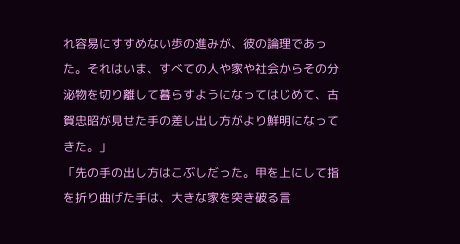れ容易にすすめない歩の進みが、彼の論理であった。それはいま、すべての人や家や社会からその分泌物を切り離して暮らすようになってはじめて、古賀忠昭が見せた手の差し出し方がより鮮明になってきた。」
「先の手の出し方はこぶしだった。甲を上にして指を折り曲げた手は、大きな家を突き破る言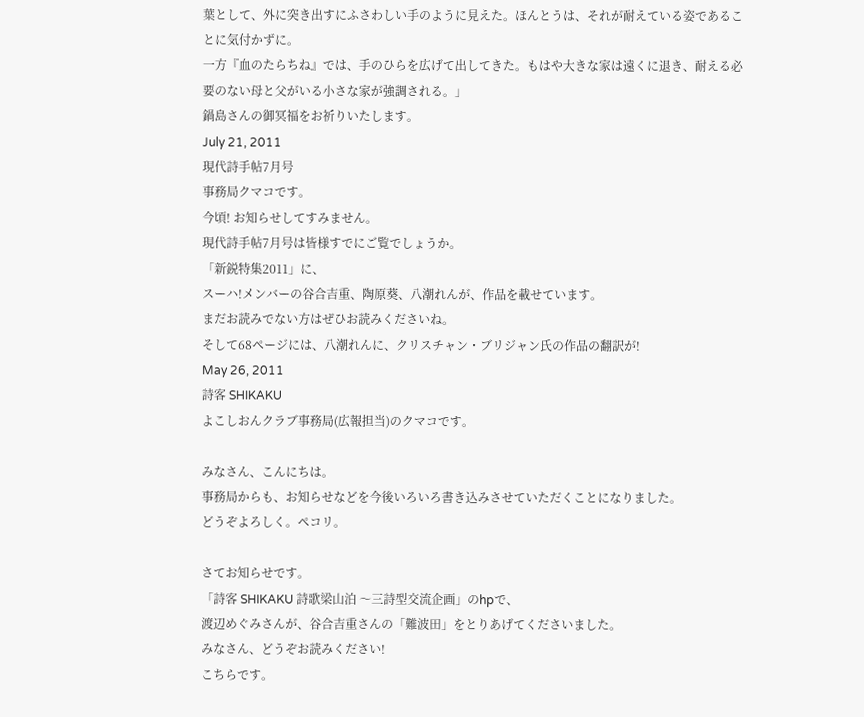葉として、外に突き出すにふさわしい手のように見えた。ほんとうは、それが耐えている姿であることに気付かずに。
一方『血のたらちね』では、手のひらを広げて出してきた。もはや大きな家は遠くに退き、耐える必要のない母と父がいる小さな家が強調される。」
鍋島さんの御冥福をお祈りいたします。
July 21, 2011
現代詩手帖7月号
事務局クマコです。
今頃! お知らせしてすみません。
現代詩手帖7月号は皆様すでにご覧でしょうか。
「新鋭特集2011」に、
スーハ!メンバーの谷合吉重、陶原葵、八潮れんが、作品を載せています。
まだお読みでない方はぜひお読みくださいね。
そして68ページには、八潮れんに、クリスチャン・ブリジャン氏の作品の翻訳が!
May 26, 2011
詩客 SHIKAKU
よこしおんクラブ事務局(広報担当)のクマコです。

みなさん、こんにちは。
事務局からも、お知らせなどを今後いろいろ書き込みさせていただくことになりました。
どうぞよろしく。ペコリ。

さてお知らせです。
「詩客 SHIKAKU 詩歌梁山泊 〜三詩型交流企画」のhpで、
渡辺めぐみさんが、谷合吉重さんの「難波田」をとりあげてくださいました。
みなさん、どうぞお読みください!
こちらです。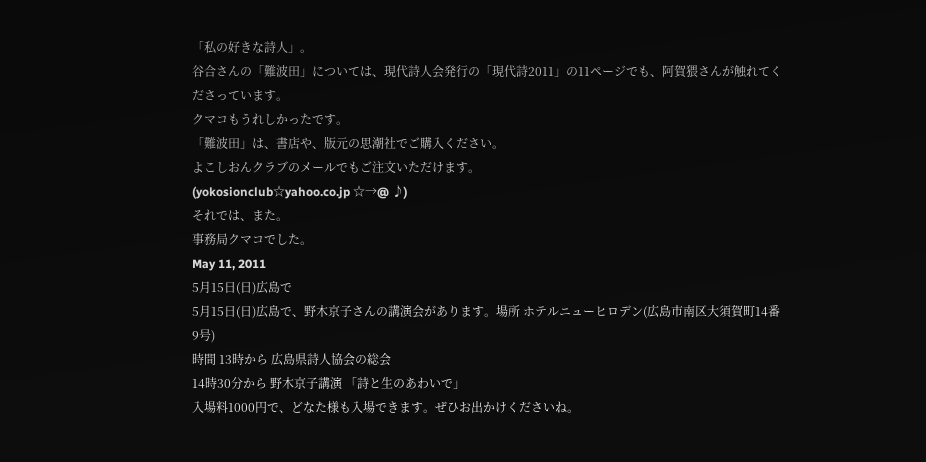「私の好きな詩人」。
谷合さんの「難波田」については、現代詩人会発行の「現代詩2011」の11ページでも、阿賀猥さんが触れてくださっています。
クマコもうれしかったです。
「難波田」は、書店や、版元の思潮社でご購入ください。
よこしおんクラブのメールでもご注文いただけます。
(yokosionclub☆yahoo.co.jp ☆→@ ♪)
それでは、また。
事務局クマコでした。
May 11, 2011
5月15日(日)広島で
5月15日(日)広島で、野木京子さんの講演会があります。場所 ホテルニューヒロデン(広島市南区大須賀町14番9号)
時間 13時から 広島県詩人協会の総会
14時30分から 野木京子講演 「詩と生のあわいで」
入場料1000円で、どなた様も入場できます。ぜひお出かけくださいね。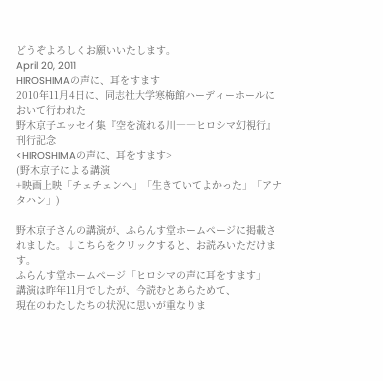どうぞよろしくお願いいたします。
April 20, 2011
HIROSHIMAの声に、耳をすます
2010年11月4日に、同志社大学寒梅館ハーディーホールにおいて行われた
野木京子エッセイ集『空を流れる川――ヒロシマ幻視行』刊行記念
<HIROSHIMAの声に、耳をすます>
(野木京子による講演
+映画上映「チェチェンへ」「生きていてよかった」「アナタハン」)

野木京子さんの講演が、ふらんす堂ホームページに掲載されました。↓こちらをクリックすると、お読みいただけます。
ふらんす堂ホームページ「ヒロシマの声に耳をすます」
講演は昨年11月でしたが、今読むとあらためて、
現在のわたしたちの状況に思いが重なりま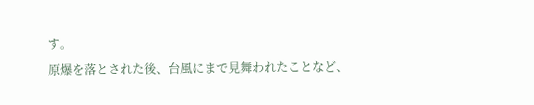す。
原爆を落とされた後、台風にまで見舞われたことなど、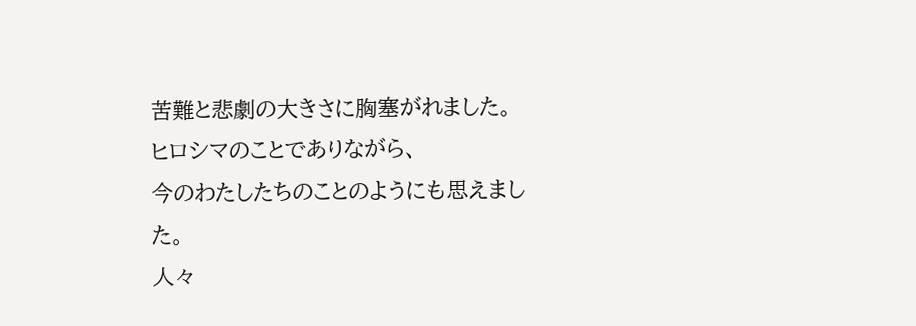苦難と悲劇の大きさに胸塞がれました。
ヒロシマのことでありながら、
今のわたしたちのことのようにも思えました。
人々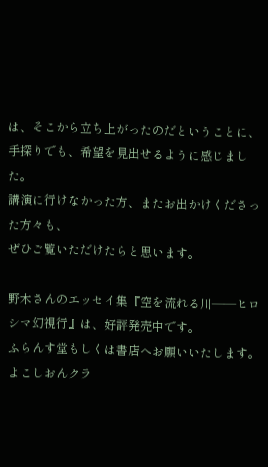は、そこから立ち上がったのだということに、
手探りでも、希望を見出せるように感じました。
講演に行けなかった方、またお出かけくださった方々も、
ぜひご覧いただけたらと思います。

野木さんのエッセイ集『空を流れる川――ヒロシマ幻視行』は、好評発売中です。
ふらんす堂もしくは書店へお願いいたします。
よこしおんクラ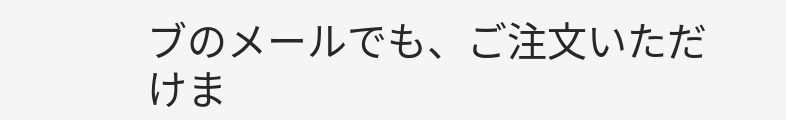ブのメールでも、ご注文いただけま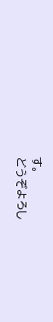す。
どうぞよろし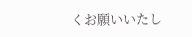くお願いいたし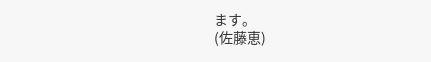ます。
(佐藤恵)